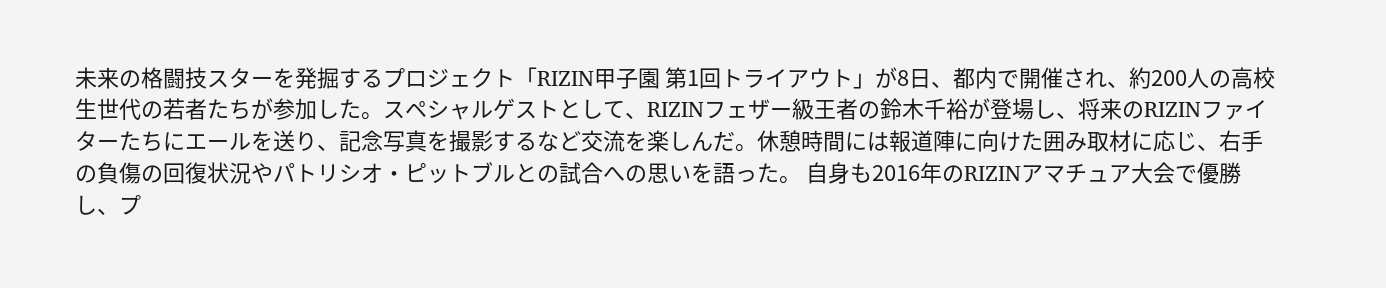未来の格闘技スターを発掘するプロジェクト「RIZIN甲子園 第1回トライアウト」が8日、都内で開催され、約200人の高校生世代の若者たちが参加した。スペシャルゲストとして、RIZINフェザー級王者の鈴木千裕が登場し、将来のRIZINファイターたちにエールを送り、記念写真を撮影するなど交流を楽しんだ。休憩時間には報道陣に向けた囲み取材に応じ、右手の負傷の回復状況やパトリシオ・ピットブルとの試合への思いを語った。 自身も2016年のRIZINアマチュア大会で優勝し、プ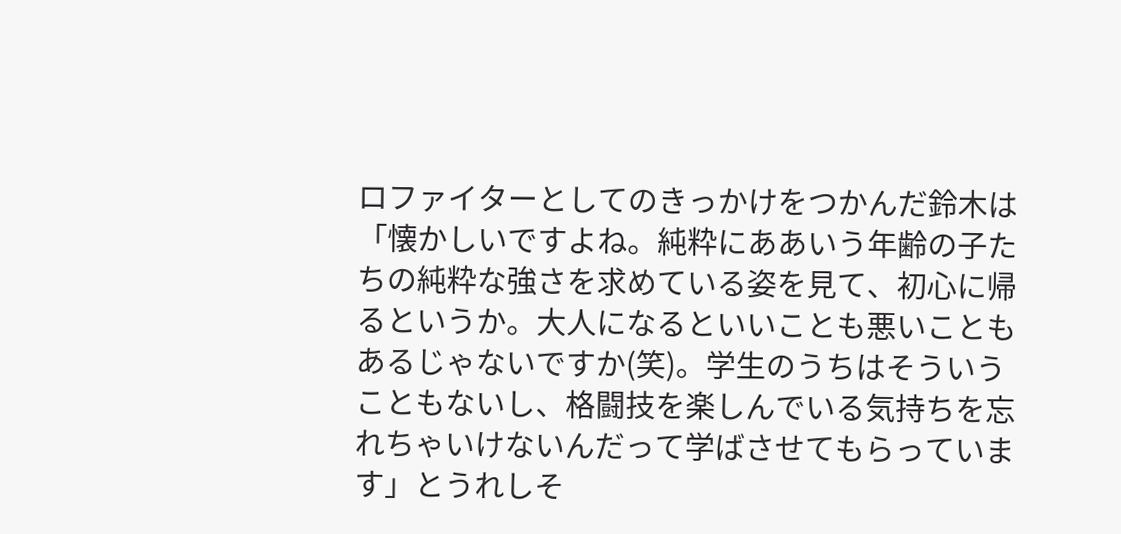ロファイターとしてのきっかけをつかんだ鈴木は「懐かしいですよね。純粋にああいう年齢の子たちの純粋な強さを求めている姿を見て、初心に帰るというか。大人になるといいことも悪いこともあるじゃないですか(笑)。学生のうちはそういうこともないし、格闘技を楽しんでいる気持ちを忘れちゃいけないんだって学ばさせてもらっています」とうれしそ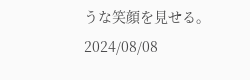うな笑顔を見せる。
2024/08/08